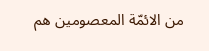من الائمّة المعصومين هم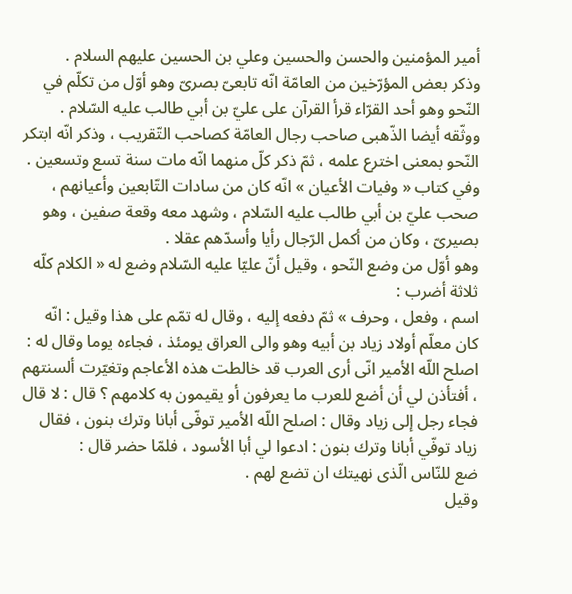أمير المؤمنين والحسن والحسين وعلي بن الحسين عليهم السلام .
وذكر بعض المؤرّخين من العامّة انّه تابعىّ بصرىّ وهو أوّل من تكلّم في النّحو وهو أحد القرّاء قرأ القرآن على عليّ بن أبي طالب عليه السّلام . ووثّقه أيضا الذّهبى صاحب رجال العامّة كصاحب التّقريب ، وذكر انّه ابتكر النّحو بمعنى اخترع علمه ، ثمّ ذكر كلّ منهما انّه مات سنة تسع وتسعين . وفي كتاب « وفيات الأعيان » انّه كان من سادات التّابعين وأعيانهم ، صحب عليّ بن أبي طالب عليه السّلام ، وشهد معه وقعة صفين ، وهو بصيرىّ ، وكان من أكمل الرّجال رأيا وأسدّهم عقلا .
وهو أوّل من وضع النّحو ، وقيل أنّ عليّا عليه السّلام وضع له « الكلام كلّه ثلاثة أضرب :
اسم ، وفعل ، وحرف » ثمّ دفعه إليه ، وقال له تمّم على هذا وقيل : انّه كان معلّم أولاد زياد بن أبيه وهو والى العراق يومئذ ، فجاءه يوما وقال له : اصلح اللّه الأمير انّى أرى العرب قد خالطت هذه الأعاجم وتغيّرت ألسنتهم ، أفتأذن لي أن أضع للعرب ما يعرفون أو يقيمون به كلامهم ؟ قال : لا قال فجاء رجل إلى زياد وقال : اصلح اللّه الأمير توفّى أبانا وترك بنون ، فقال زياد توفّي أبانا وترك بنون : ادعوا لي أبا الأسود ، فلمّا حضر قال :
ضع للنّاس الّذى نهيتك ان تضع لهم .
وقيل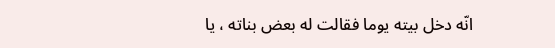انّه دخل بيته يوما فقالت له بعض بناته ، يا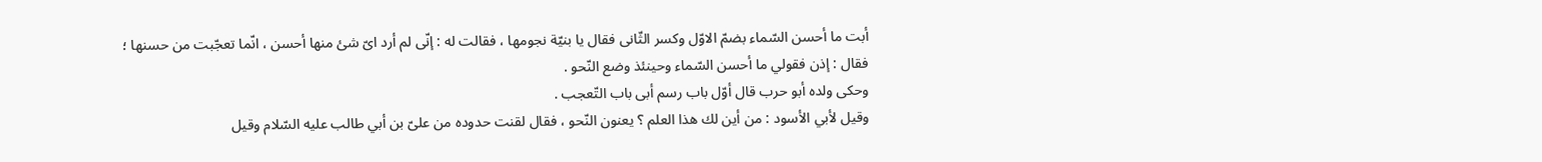أبت ما أحسن السّماء بضمّ الاوّل وكسر الثّانى فقال يا بنيّة نجومها ، فقالت له : إنّى لم أرد اىّ شئ منها أحسن ، انّما تعجّبت من حسنها ؛ فقال : إذن فقولي ما أحسن السّماء وحينئذ وضع النّحو .
وحكى ولده أبو حرب قال أوّل باب رسم أبى باب التّعجب .
وقيل لأبي الأسود : من أين لك هذا العلم ؟ يعنون النّحو ، فقال لقنت حدوده من علىّ بن أبي طالب عليه السّلام وقيل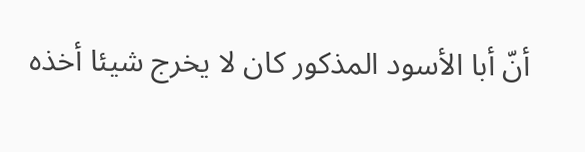أنّ أبا الأسود المذكور كان لا يخرج شيئا أخذه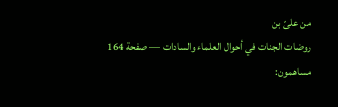من علىّ بن
روضات الجنات في أحوال العلماء والسادات — صفحة 164
مساهمون: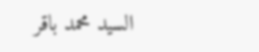السيد محمد باقر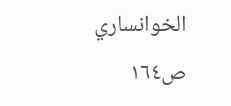الخوانساري
ص١٦٤